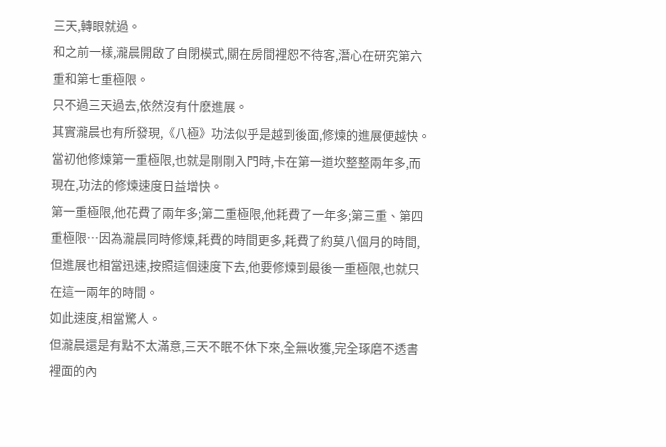三天,轉眼就過。
和之前一樣,瀧晨開啟了自閉模式,關在房間裡恕不待客,潛心在研究第六重和第七重極限。
只不過三天過去,依然沒有什麽進展。
其實瀧晨也有所發現,《八極》功法似乎是越到後面,修煉的進展便越快。
當初他修煉第一重極限,也就是剛剛入門時,卡在第一道坎整整兩年多,而現在,功法的修煉速度日益增快。
第一重極限,他花費了兩年多;第二重極限,他耗費了一年多;第三重、第四重極限…因為瀧晨同時修煉,耗費的時間更多,耗費了約莫八個月的時間,但進展也相當迅速,按照這個速度下去,他要修煉到最後一重極限,也就只在這一兩年的時間。
如此速度,相當驚人。
但瀧晨還是有點不太滿意,三天不眠不休下來,全無收獲,完全琢磨不透書裡面的內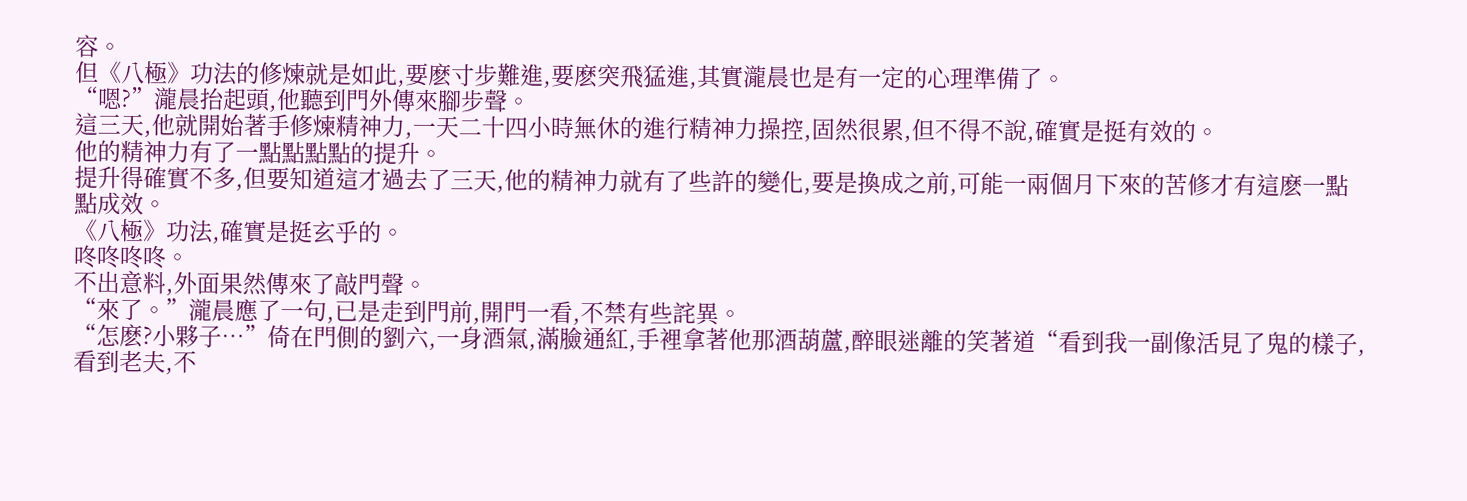容。
但《八極》功法的修煉就是如此,要麽寸步難進,要麽突飛猛進,其實瀧晨也是有一定的心理準備了。
“嗯?”瀧晨抬起頭,他聽到門外傳來腳步聲。
這三天,他就開始著手修煉精神力,一天二十四小時無休的進行精神力操控,固然很累,但不得不說,確實是挺有效的。
他的精神力有了一點點點點的提升。
提升得確實不多,但要知道這才過去了三天,他的精神力就有了些許的變化,要是換成之前,可能一兩個月下來的苦修才有這麽一點點成效。
《八極》功法,確實是挺玄乎的。
咚咚咚咚。
不出意料,外面果然傳來了敲門聲。
“來了。”瀧晨應了一句,已是走到門前,開門一看,不禁有些詫異。
“怎麽?小夥子…”倚在門側的劉六,一身酒氣,滿臉通紅,手裡拿著他那酒葫蘆,醉眼迷離的笑著道“看到我一副像活見了鬼的樣子,看到老夫,不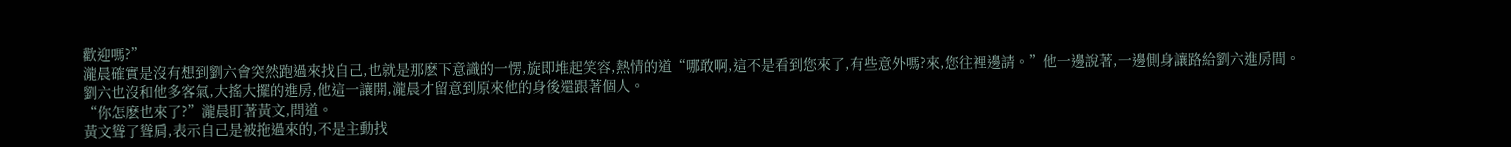歡迎嗎?”
瀧晨確實是沒有想到劉六會突然跑過來找自己,也就是那麽下意識的一愣,旋即堆起笑容,熱情的道“哪敢啊,這不是看到您來了,有些意外嗎?來,您往裡邊請。”他一邊說著,一邊側身讓路給劉六進房間。
劉六也沒和他多客氣,大搖大擺的進房,他這一讓開,瀧晨才留意到原來他的身後還跟著個人。
“你怎麽也來了?”瀧晨盯著黃文,問道。
黃文聳了聳肩,表示自己是被拖過來的,不是主動找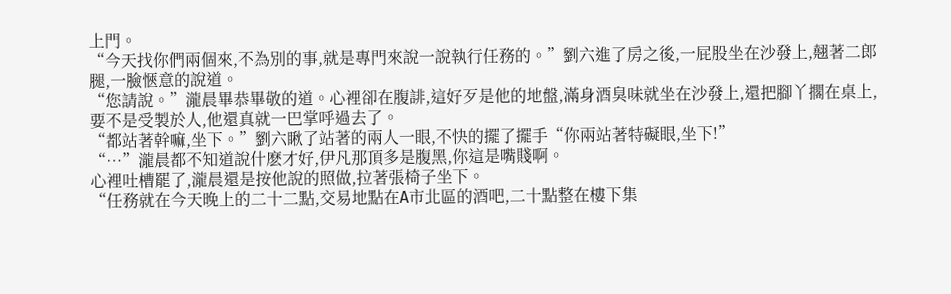上門。
“今天找你們兩個來,不為別的事,就是專門來說一說執行任務的。”劉六進了房之後,一屁股坐在沙發上,翹著二郎腿,一臉愜意的說道。
“您請說。”瀧晨畢恭畢敬的道。心裡卻在腹誹,這好歹是他的地盤,滿身酒臭味就坐在沙發上,還把腳丫擱在桌上,要不是受製於人,他還真就一巴掌呼過去了。
“都站著幹嘛,坐下。”劉六瞅了站著的兩人一眼,不快的擺了擺手“你兩站著特礙眼,坐下!”
“…”瀧晨都不知道說什麽才好,伊凡那頂多是腹黑,你這是嘴賤啊。
心裡吐槽罷了,瀧晨還是按他說的照做,拉著張椅子坐下。
“任務就在今天晚上的二十二點,交易地點在A市北區的酒吧,二十點整在樓下集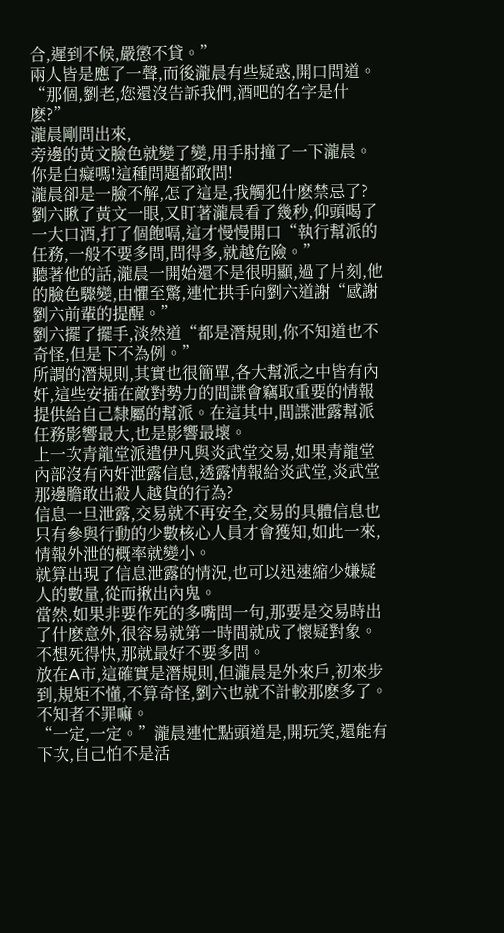合,遲到不候,嚴懲不貸。”
兩人皆是應了一聲,而後瀧晨有些疑惑,開口問道。
“那個,劉老,您還沒告訴我們,酒吧的名字是什麽?”
瀧晨剛問出來,
旁邊的黃文臉色就變了變,用手肘撞了一下瀧晨。 你是白癡嗎!這種問題都敢問!
瀧晨卻是一臉不解,怎了這是,我觸犯什麽禁忌了?
劉六瞅了黃文一眼,又盯著瀧晨看了幾秒,仰頭喝了一大口酒,打了個飽嗝,這才慢慢開口“執行幫派的任務,一般不要多問,問得多,就越危險。”
聽著他的話,瀧晨一開始還不是很明顯,過了片刻,他的臉色驟變,由懼至驚,連忙拱手向劉六道謝“感謝劉六前輩的提醒。”
劉六擺了擺手,淡然道“都是潛規則,你不知道也不奇怪,但是下不為例。”
所謂的潛規則,其實也很簡單,各大幫派之中皆有內奸,這些安插在敵對勢力的間諜會竊取重要的情報提供給自己隸屬的幫派。在這其中,間諜泄露幫派任務影響最大,也是影響最壞。
上一次青龍堂派遣伊凡與炎武堂交易,如果青龍堂內部沒有內奸泄露信息,透露情報給炎武堂,炎武堂那邊膽敢出殺人越貨的行為?
信息一旦泄露,交易就不再安全,交易的具體信息也只有參與行動的少數核心人員才會獲知,如此一來,情報外泄的概率就變小。
就算出現了信息泄露的情況,也可以迅速縮少嫌疑人的數量,從而揪出內鬼。
當然,如果非要作死的多嘴問一句,那要是交易時出了什麽意外,很容易就第一時間就成了懷疑對象。
不想死得快,那就最好不要多問。
放在A市,這確實是潛規則,但瀧晨是外來戶,初來步到,規矩不懂,不算奇怪,劉六也就不計較那麽多了。
不知者不罪嘛。
“一定,一定。”瀧晨連忙點頭道是,開玩笑,還能有下次,自己怕不是活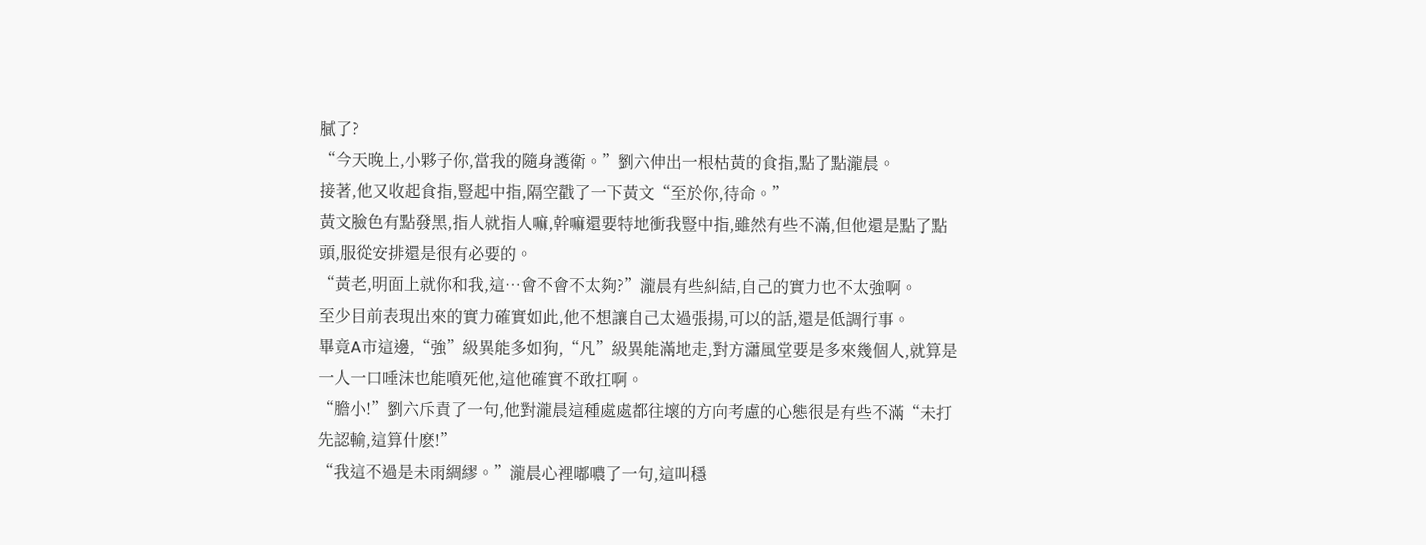膩了?
“今天晚上,小夥子你,當我的隨身護衛。”劉六伸出一根枯黃的食指,點了點瀧晨。
接著,他又收起食指,豎起中指,隔空戳了一下黃文“至於你,待命。”
黃文臉色有點發黑,指人就指人嘛,幹嘛還要特地衝我豎中指,雖然有些不滿,但他還是點了點頭,服從安排還是很有必要的。
“黃老,明面上就你和我,這…會不會不太夠?”瀧晨有些糾結,自己的實力也不太強啊。
至少目前表現出來的實力確實如此,他不想讓自己太過張揚,可以的話,還是低調行事。
畢竟A市這邊,“強”級異能多如狗,“凡”級異能滿地走,對方瀟風堂要是多來幾個人,就算是一人一口唾沫也能噴死他,這他確實不敢扛啊。
“膽小!”劉六斥責了一句,他對瀧晨這種處處都往壞的方向考慮的心態很是有些不滿“未打先認輸,這算什麽!”
“我這不過是未雨綢繆。”瀧晨心裡嘟噥了一句,這叫穩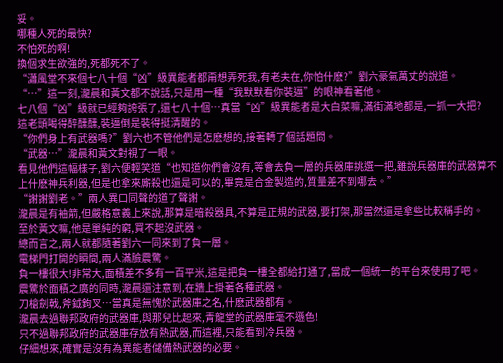妥。
哪種人死的最快?
不怕死的啊!
換個求生欲強的,死都死不了。
“瀟風堂不來個七八十個“凶”級異能者都甭想弄死我,有老夫在,你怕什麽?”劉六豪氣萬丈的說道。
“…”這一刻,瀧晨和黃文都不說話,只是用一種“我默默看你裝逼”的眼神看著他。
七八個“凶”級就已經夠誇張了,還七八十個…真當“凶”級異能者是大白菜嘛,滿街滿地都是,一抓一大把?
這老頭喝得醉醺醺,裝逼倒是裝得挺清醒的。
“你們身上有武器嗎?”劉六也不管他們是怎麽想的,接著轉了個話題問。
“武器…”瀧晨和黃文對視了一眼。
看見他們這幅樣子,劉六便輕笑道“也知道你們會沒有,等會去負一層的兵器庫挑選一把,雖說兵器庫的武器算不上什麽神兵利器,但是也拿來廝殺也還是可以的,畢竟是合金製造的,質量差不到哪去。”
“謝謝劉老。”兩人異口同聲的道了聲謝。
瀧晨是有袖箭,但嚴格意義上來說,那算是暗殺器具,不算是正規的武器,要打架,那當然還是拿些比較稱手的。
至於黃文嘛,他是單純的窮,買不起沒武器。
總而言之,兩人就都隨著劉六一同來到了負一層。
電梯門打開的瞬間,兩人滿臉震驚。
負一樓很大!非常大,面積差不多有一百平米,這是把負一樓全都給打通了,當成一個統一的平台來使用了吧。
震驚於面積之廣的同時,瀧晨還注意到,在牆上掛著各種武器。
刀槍劍戟,斧鉞鉤叉…當真是無愧於武器庫之名,什麽武器都有。
瀧晨去過聯邦政府的武器庫,與那兒比起來,青龍堂的武器庫毫不遜色!
只不過聯邦政府的武器庫存放有熱武器,而這裡,只能看到冷兵器。
仔細想來,確實是沒有為異能者儲備熱武器的必要。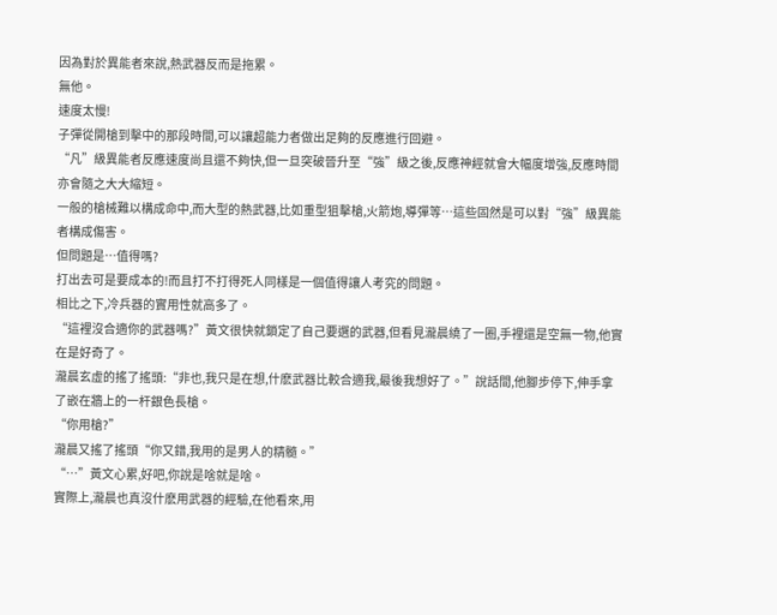因為對於異能者來說,熱武器反而是拖累。
無他。
速度太慢!
子彈從開槍到擊中的那段時間,可以讓超能力者做出足夠的反應進行回避。
“凡”級異能者反應速度尚且還不夠快,但一旦突破晉升至“強”級之後,反應神經就會大幅度增強,反應時間亦會隨之大大縮短。
一般的槍械難以構成命中,而大型的熱武器,比如重型狙擊槍,火箭炮,導彈等…這些固然是可以對“強”級異能者構成傷害。
但問題是…值得嗎?
打出去可是要成本的!而且打不打得死人同樣是一個值得讓人考究的問題。
相比之下,冷兵器的實用性就高多了。
“這裡沒合適你的武器嗎?”黃文很快就鎖定了自己要選的武器,但看見瀧晨繞了一圈,手裡還是空無一物,他實在是好奇了。
瀧晨玄虛的搖了搖頭:“非也,我只是在想,什麽武器比較合適我,最後我想好了。”說話間,他腳步停下,伸手拿了嵌在牆上的一杆銀色長槍。
“你用槍?”
瀧晨又搖了搖頭“你又錯,我用的是男人的精髓。”
“…”黃文心累,好吧,你說是啥就是啥。
實際上,瀧晨也真沒什麽用武器的經驗,在他看來,用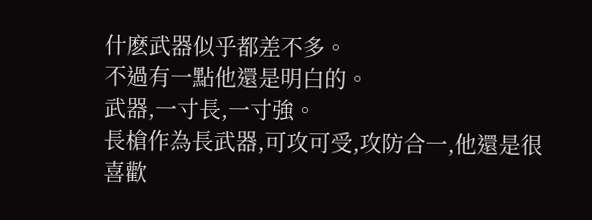什麽武器似乎都差不多。
不過有一點他還是明白的。
武器,一寸長,一寸強。
長槍作為長武器,可攻可受,攻防合一,他還是很喜歡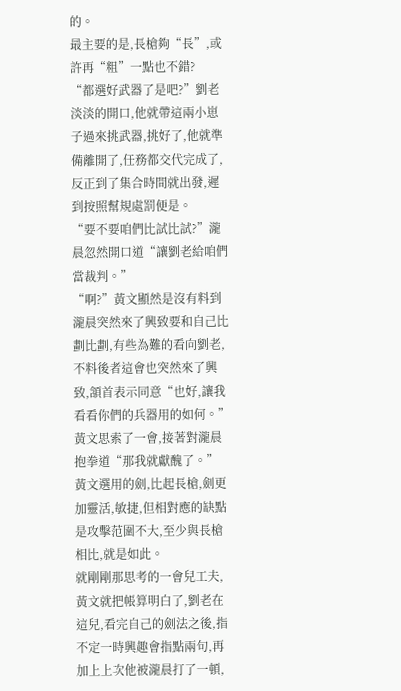的。
最主要的是,長槍夠“長”,或許再“粗”一點也不錯?
“都選好武器了是吧?”劉老淡淡的開口,他就帶這兩小崽子過來挑武器,挑好了,他就準備離開了,任務都交代完成了,反正到了集合時間就出發,遲到按照幫規處罰便是。
“要不要咱們比試比試?”瀧晨忽然開口道“讓劉老給咱們當裁判。”
“啊?”黃文顯然是沒有料到瀧晨突然來了興致要和自己比劃比劃,有些為難的看向劉老,不料後者這會也突然來了興致,頷首表示同意“也好,讓我看看你們的兵器用的如何。”
黃文思索了一會,接著對瀧晨抱拳道“那我就獻醜了。”
黃文選用的劍,比起長槍,劍更加靈活,敏捷,但相對應的缺點是攻擊范圍不大,至少與長槍相比,就是如此。
就剛剛那思考的一會兒工夫,黃文就把帳算明白了,劉老在這兒,看完自己的劍法之後,指不定一時興趣會指點兩句,再加上上次他被瀧晨打了一頓,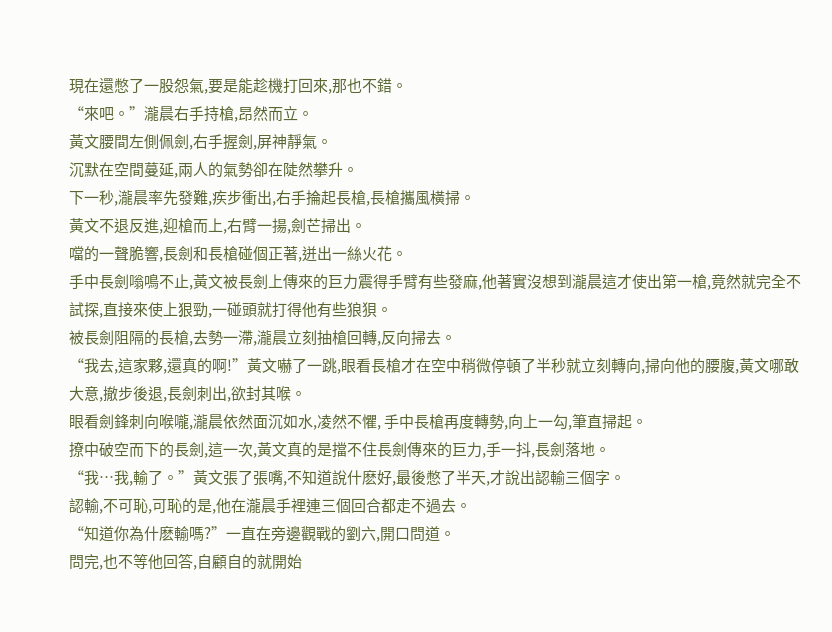現在還憋了一股怨氣,要是能趁機打回來,那也不錯。
“來吧。”瀧晨右手持槍,昂然而立。
黃文腰間左側佩劍,右手握劍,屏神靜氣。
沉默在空間蔓延,兩人的氣勢卻在陡然攀升。
下一秒,瀧晨率先發難,疾步衝出,右手掄起長槍,長槍攜風橫掃。
黃文不退反進,迎槍而上,右臂一揚,劍芒掃出。
噹的一聲脆響,長劍和長槍碰個正著,迸出一絲火花。
手中長劍嗡鳴不止,黃文被長劍上傳來的巨力震得手臂有些發麻,他著實沒想到瀧晨這才使出第一槍,竟然就完全不試探,直接來使上狠勁,一碰頭就打得他有些狼狽。
被長劍阻隔的長槍,去勢一滯,瀧晨立刻抽槍回轉,反向掃去。
“我去,這家夥,還真的啊!”黃文嚇了一跳,眼看長槍才在空中稍微停頓了半秒就立刻轉向,掃向他的腰腹,黃文哪敢大意,撤步後退,長劍刺出,欲封其喉。
眼看劍鋒刺向喉嚨,瀧晨依然面沉如水,凌然不懼, 手中長槍再度轉勢,向上一勾,筆直掃起。
撩中破空而下的長劍,這一次,黃文真的是擋不住長劍傳來的巨力,手一抖,長劍落地。
“我…我,輸了。”黃文張了張嘴,不知道說什麽好,最後憋了半天,才說出認輸三個字。
認輸,不可恥,可恥的是,他在瀧晨手裡連三個回合都走不過去。
“知道你為什麽輸嗎?”一直在旁邊觀戰的劉六,開口問道。
問完,也不等他回答,自顧自的就開始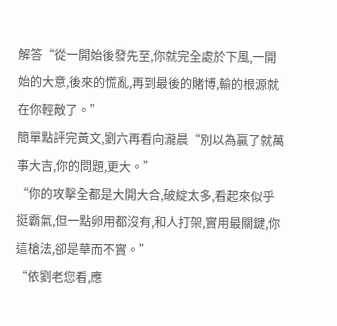解答“從一開始後發先至,你就完全處於下風,一開始的大意,後來的慌亂,再到最後的賭博,輸的根源就在你輕敵了。”
簡單點評完黃文,劉六再看向瀧晨“別以為贏了就萬事大吉,你的問題,更大。”
“你的攻擊全都是大開大合,破綻太多,看起來似乎挺霸氣,但一點卵用都沒有,和人打架,實用最關鍵,你這槍法,卻是華而不實。”
“依劉老您看,應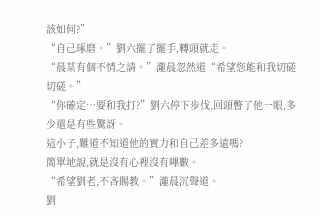該如何?”
“自己琢磨。”劉六擺了擺手,轉頭就走。
“晨某有個不情之請。”瀧晨忽然道“希望您能和我切磋切磋。”
“你確定…要和我打?”劉六停下步伐,回頭瞥了他一眼,多少還是有些驚訝。
這小子,難道不知道他的實力和自己差多遠嗎?
簡單地說,就是沒有心裡沒有嗶數。
“希望劉老,不吝賜教。”瀧晨沉聲道。
劉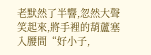老默然了半響,忽然大聲笑起來,將手裡的葫蘆塞入腰間“好小子,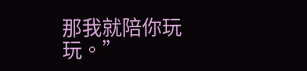那我就陪你玩玩。”